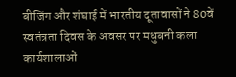बीजिंग और शंघाई में भारतीय दूतावासों ने 80वें स्वतंत्रता दिवस के अवसर पर मधुबनी कला कार्यशालाओं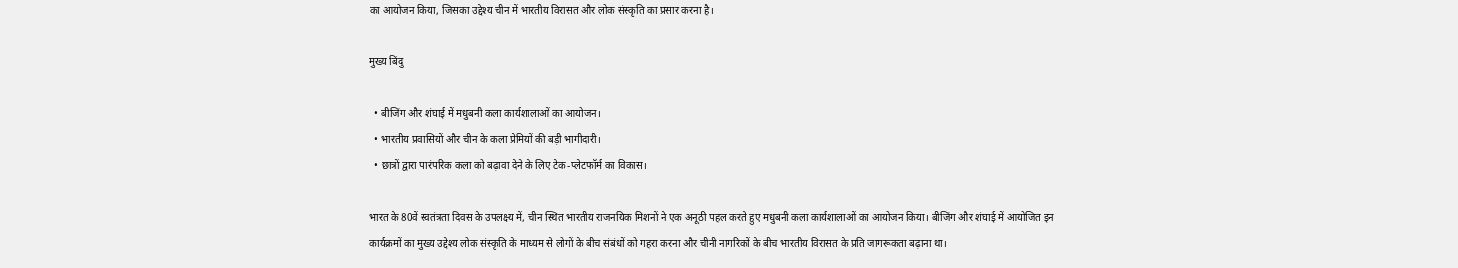का आयोजन किया, जिसका उद्देश्य चीन में भारतीय विरासत और लोक संस्कृति का प्रसार करना है।

मुख्य बिंदु

  • बीजिंग और शंघाई में मधुबनी कला कार्यशालाओं का आयोजन।
  • भारतीय प्रवासियों और चीन के कला प्रेमियों की बड़ी भागीदारी।
  • छात्रों द्वारा पारंपरिक कला को बढ़ावा देने के लिए टेक-प्लेटफॉर्म का विकास।

भारत के 80वें स्वतंत्रता दिवस के उपलक्ष्य में, चीन स्थित भारतीय राजनयिक मिशनों ने एक अनूठी पहल करते हुए मधुबनी कला कार्यशालाओं का आयोजन किया। बीजिंग और शंघाई में आयोजित इन कार्यक्रमों का मुख्य उद्देश्य लोक संस्कृति के माध्यम से लोगों के बीच संबंधों को गहरा करना और चीनी नागरिकों के बीच भारतीय विरासत के प्रति जागरूकता बढ़ाना था।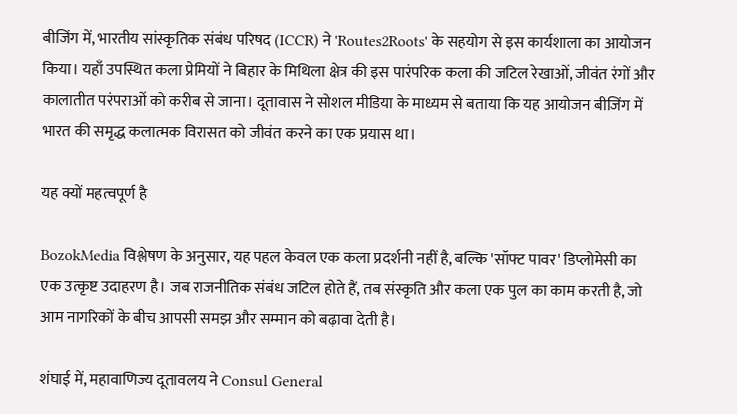बीजिंग में, भारतीय सांस्कृतिक संबंध परिषद (ICCR) ने 'Routes2Roots' के सहयोग से इस कार्यशाला का आयोजन किया। यहाँ उपस्थित कला प्रेमियों ने बिहार के मिथिला क्षेत्र की इस पारंपरिक कला की जटिल रेखाओं, जीवंत रंगों और कालातीत परंपराओं को करीब से जाना। दूतावास ने सोशल मीडिया के माध्यम से बताया कि यह आयोजन बीजिंग में भारत की समृद्ध कलात्मक विरासत को जीवंत करने का एक प्रयास था।

यह क्यों महत्वपूर्ण है

BozokMedia विश्लेषण के अनुसार, यह पहल केवल एक कला प्रदर्शनी नहीं है, बल्कि 'सॉफ्ट पावर' डिप्लोमेसी का एक उत्कृष्ट उदाहरण है। जब राजनीतिक संबंध जटिल होते हैं, तब संस्कृति और कला एक पुल का काम करती है, जो आम नागरिकों के बीच आपसी समझ और सम्मान को बढ़ावा देती है।

शंघाई में, महावाणिज्य दूतावलय ने Consul General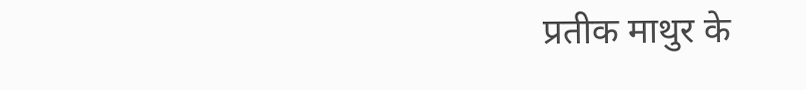प्रतीक माथुर के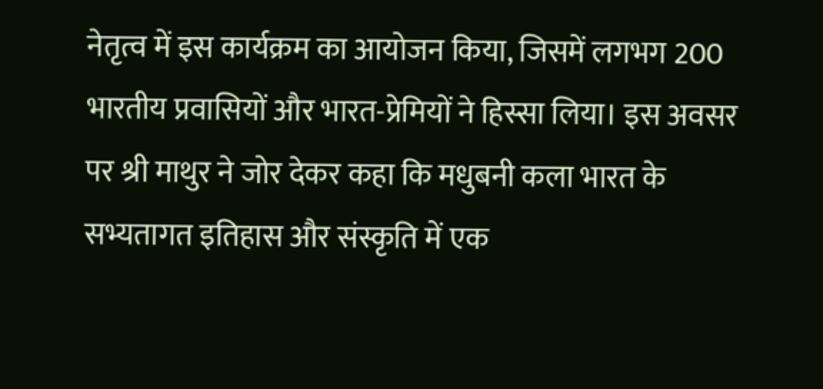नेतृत्व में इस कार्यक्रम का आयोजन किया, जिसमें लगभग 200 भारतीय प्रवासियों और भारत-प्रेमियों ने हिस्सा लिया। इस अवसर पर श्री माथुर ने जोर देकर कहा कि मधुबनी कला भारत के सभ्यतागत इतिहास और संस्कृति में एक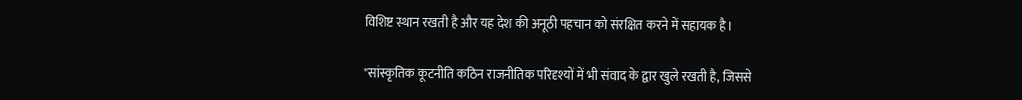विशिष्ट स्थान रखती है और यह देश की अनूठी पहचान को संरक्षित करने में सहायक है।

"सांस्कृतिक कूटनीति कठिन राजनीतिक परिदृश्यों में भी संवाद के द्वार खुले रखती है, जिससे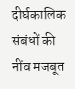दीर्घकालिक संबंधों की नींव मजबूत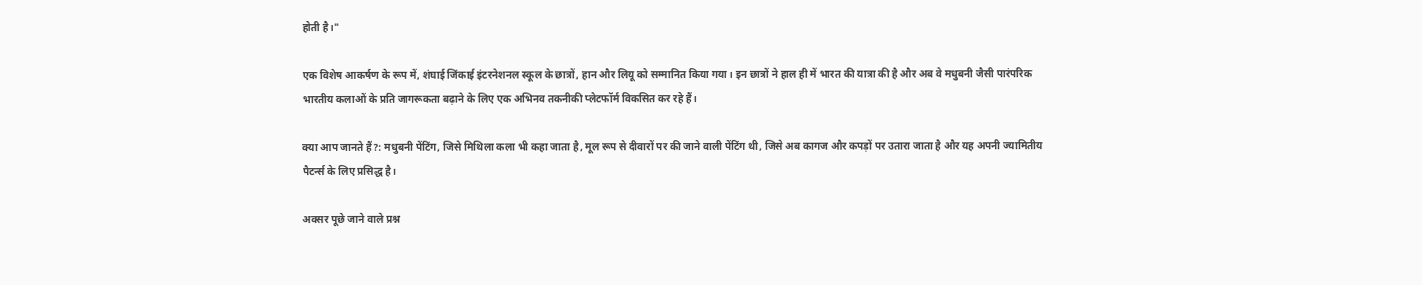होती है।"

एक विशेष आकर्षण के रूप में, शंघाई जिंकाई इंटरनेशनल स्कूल के छात्रों, हान और लियू को सम्मानित किया गया। इन छात्रों ने हाल ही में भारत की यात्रा की है और अब वे मधुबनी जैसी पारंपरिक भारतीय कलाओं के प्रति जागरूकता बढ़ाने के लिए एक अभिनव तकनीकी प्लेटफॉर्म विकसित कर रहे हैं।

क्या आप जानते हैं?: मधुबनी पेंटिंग, जिसे मिथिला कला भी कहा जाता है, मूल रूप से दीवारों पर की जाने वाली पेंटिंग थी, जिसे अब कागज और कपड़ों पर उतारा जाता है और यह अपनी ज्यामितीय पैटर्न्स के लिए प्रसिद्ध है।

अक्सर पूछे जाने वाले प्रश्न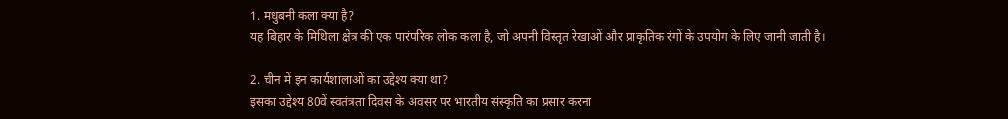1. मधुबनी कला क्या है?
यह बिहार के मिथिला क्षेत्र की एक पारंपरिक लोक कला है, जो अपनी विस्तृत रेखाओं और प्राकृतिक रंगों के उपयोग के लिए जानी जाती है।

2. चीन में इन कार्यशालाओं का उद्देश्य क्या था?
इसका उद्देश्य 80वें स्वतंत्रता दिवस के अवसर पर भारतीय संस्कृति का प्रसार करना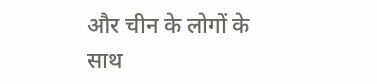और चीन के लोगों के साथ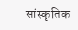सांस्कृतिक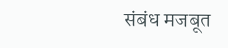संबंध मजबूत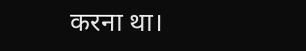करना था।